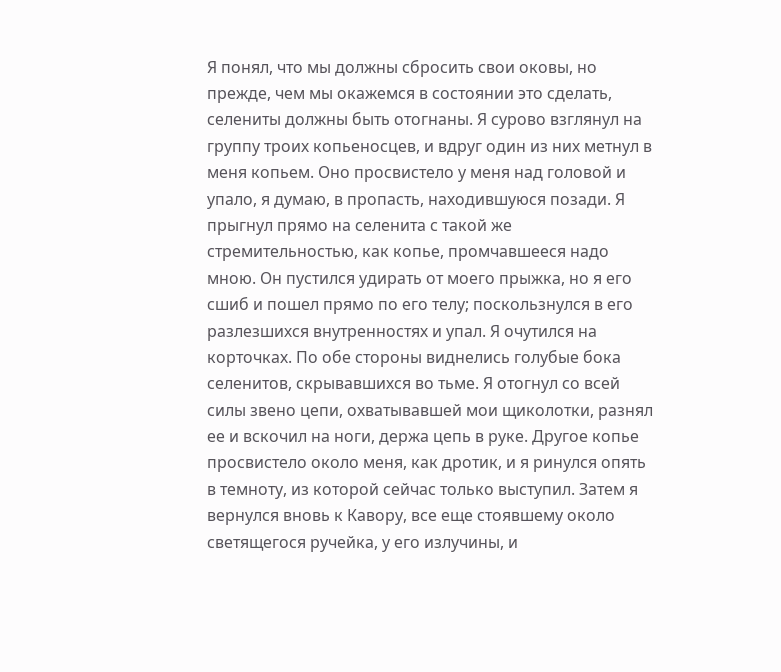Я понял, что мы должны сбросить свои оковы, но прежде, чем мы окажемся в состоянии это сделать, селениты должны быть отогнаны. Я сурово взглянул на группу троих копьеносцев, и вдруг один из них метнул в меня копьем. Оно просвистело у меня над головой и упало, я думаю, в пропасть, находившуюся позади. Я прыгнул прямо на селенита с такой же стремительностью, как копье, промчавшееся надо мною. Он пустился удирать от моего прыжка, но я его сшиб и пошел прямо по его телу; поскользнулся в его разлезшихся внутренностях и упал. Я очутился на корточках. По обе стороны виднелись голубые бока селенитов, скрывавшихся во тьме. Я отогнул со всей силы звено цепи, охватывавшей мои щиколотки, разнял ее и вскочил на ноги, держа цепь в руке. Другое копье просвистело около меня, как дротик, и я ринулся опять в темноту, из которой сейчас только выступил. Затем я вернулся вновь к Кавору, все еще стоявшему около светящегося ручейка, у его излучины, и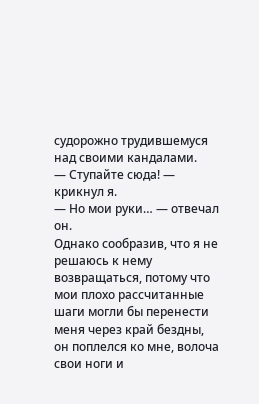судорожно трудившемуся над своими кандалами.
— Ступайте сюда! — крикнул я.
— Но мои руки… — отвечал он.
Однако сообразив, что я не решаюсь к нему возвращаться, потому что мои плохо рассчитанные шаги могли бы перенести меня через край бездны, он поплелся ко мне, волоча свои ноги и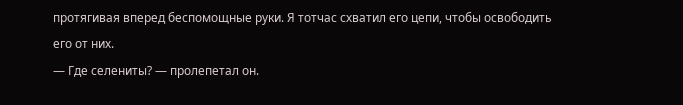протягивая вперед беспомощные руки. Я тотчас схватил его цепи, чтобы освободить его от них.
— Где селениты? — пролепетал он.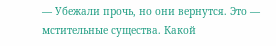— Убежали прочь, но они вернутся. Это — мстительные существа. Какой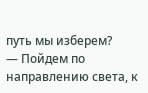путь мы изберем?
— Пойдем по направлению света, к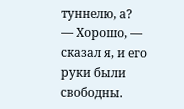туннелю, а?
— Хорошо, — сказал я, и его руки были свободны.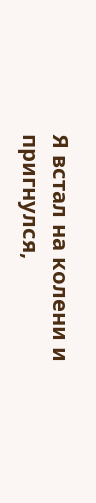Я встал на колени и пригнулся,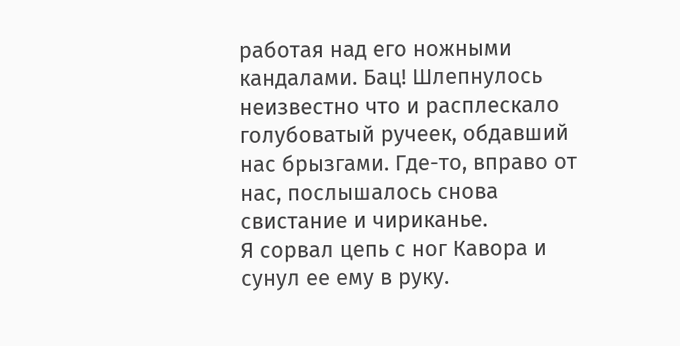работая над его ножными кандалами. Бац! Шлепнулось неизвестно что и расплескало голубоватый ручеек, обдавший нас брызгами. Где-то, вправо от нас, послышалось снова свистание и чириканье.
Я сорвал цепь с ног Кавора и сунул ее ему в руку.